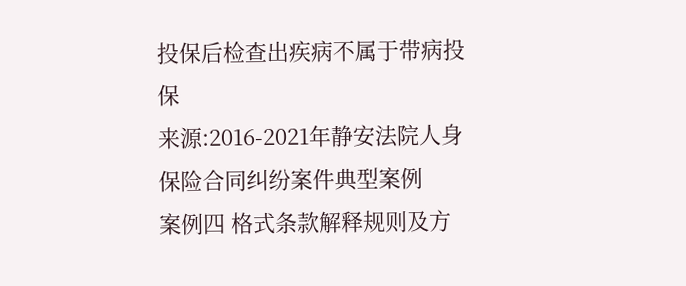投保后检查出疾病不属于带病投保
来源:2016-2021年静安法院人身保险合同纠纷案件典型案例
案例四 格式条款解释规则及方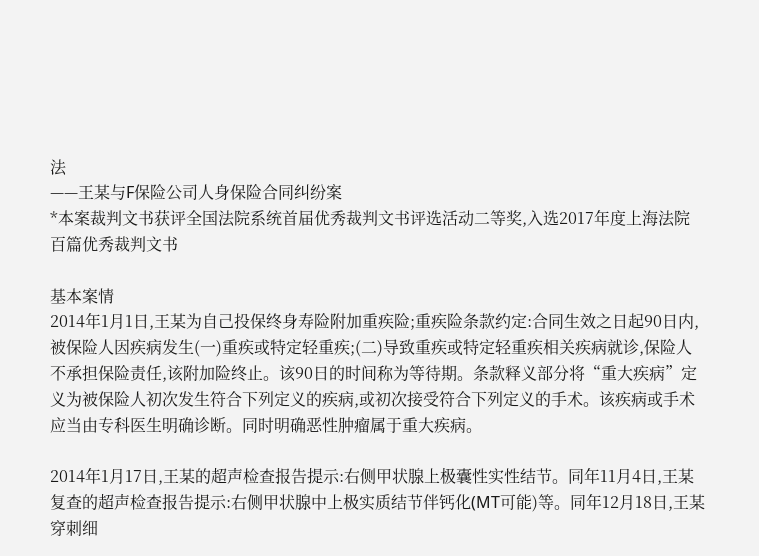法
——王某与F保险公司人身保险合同纠纷案
*本案裁判文书获评全国法院系统首届优秀裁判文书评选活动二等奖,入选2017年度上海法院百篇优秀裁判文书

基本案情
2014年1月1日,王某为自己投保终身寿险附加重疾险;重疾险条款约定:合同生效之日起90日内,被保险人因疾病发生(一)重疾或特定轻重疾;(二)导致重疾或特定轻重疾相关疾病就诊,保险人不承担保险责任,该附加险终止。该90日的时间称为等待期。条款释义部分将“重大疾病”定义为被保险人初次发生符合下列定义的疾病,或初次接受符合下列定义的手术。该疾病或手术应当由专科医生明确诊断。同时明确恶性肿瘤属于重大疾病。

2014年1月17日,王某的超声检查报告提示:右侧甲状腺上极囊性实性结节。同年11月4日,王某复查的超声检查报告提示:右侧甲状腺中上极实质结节伴钙化(MT可能)等。同年12月18日,王某穿刺细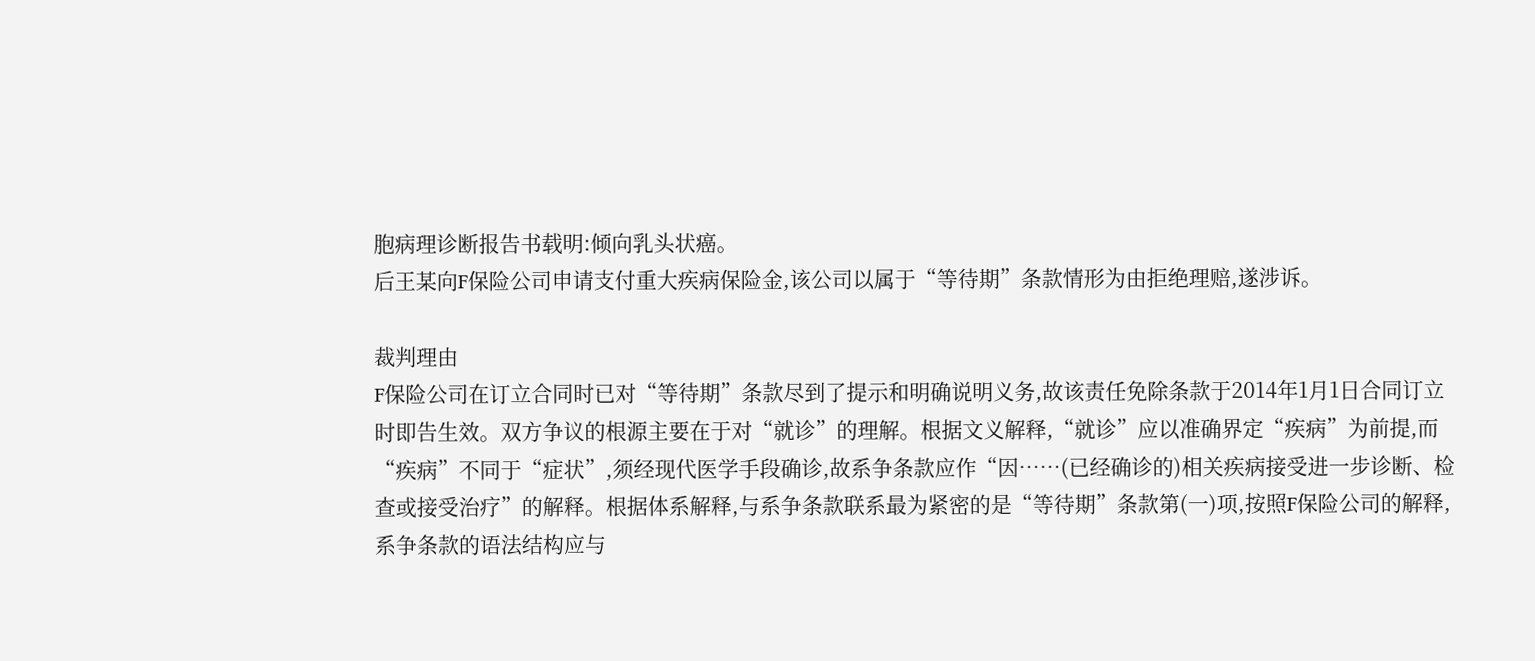胞病理诊断报告书载明:倾向乳头状癌。
后王某向F保险公司申请支付重大疾病保险金,该公司以属于“等待期”条款情形为由拒绝理赔,遂涉诉。

裁判理由
F保险公司在订立合同时已对“等待期”条款尽到了提示和明确说明义务,故该责任免除条款于2014年1月1日合同订立时即告生效。双方争议的根源主要在于对“就诊”的理解。根据文义解释,“就诊”应以准确界定“疾病”为前提,而“疾病”不同于“症状”,须经现代医学手段确诊,故系争条款应作“因……(已经确诊的)相关疾病接受进一步诊断、检查或接受治疗”的解释。根据体系解释,与系争条款联系最为紧密的是“等待期”条款第(一)项,按照F保险公司的解释,系争条款的语法结构应与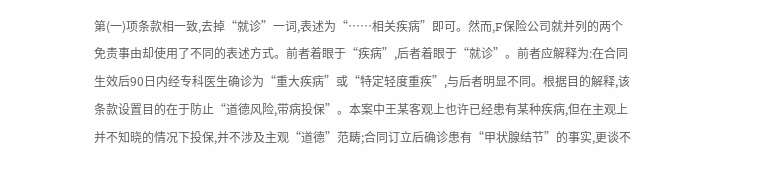第(一)项条款相一致,去掉“就诊”一词,表述为“……相关疾病”即可。然而,F保险公司就并列的两个免责事由却使用了不同的表述方式。前者着眼于“疾病”,后者着眼于“就诊”。前者应解释为:在合同生效后90日内经专科医生确诊为“重大疾病”或“特定轻度重疾”,与后者明显不同。根据目的解释,该条款设置目的在于防止“道德风险,带病投保”。本案中王某客观上也许已经患有某种疾病,但在主观上并不知晓的情况下投保,并不涉及主观“道德”范畴;合同订立后确诊患有“甲状腺结节”的事实,更谈不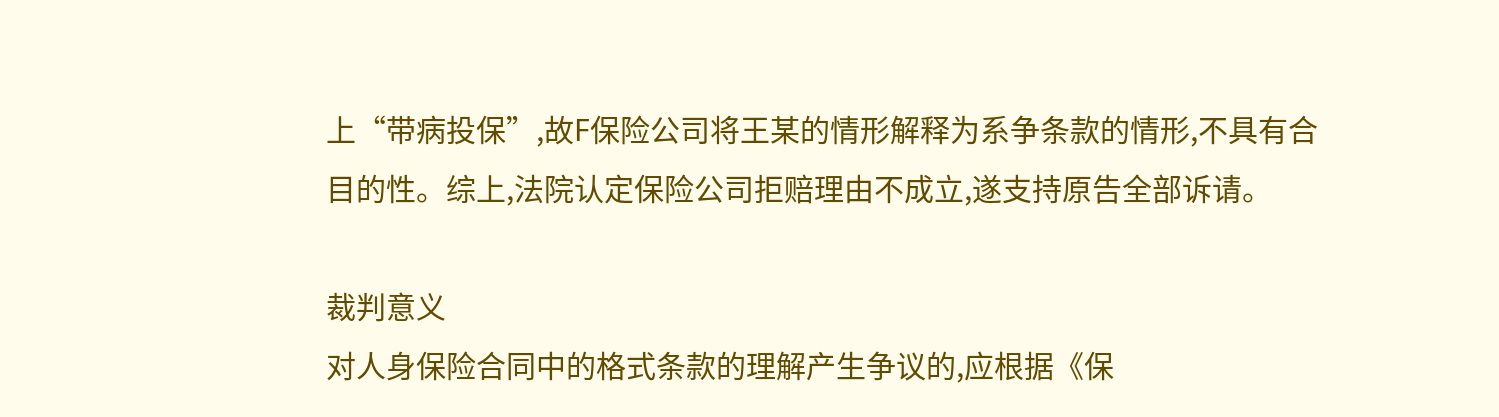上“带病投保”,故F保险公司将王某的情形解释为系争条款的情形,不具有合目的性。综上,法院认定保险公司拒赔理由不成立,遂支持原告全部诉请。

裁判意义
对人身保险合同中的格式条款的理解产生争议的,应根据《保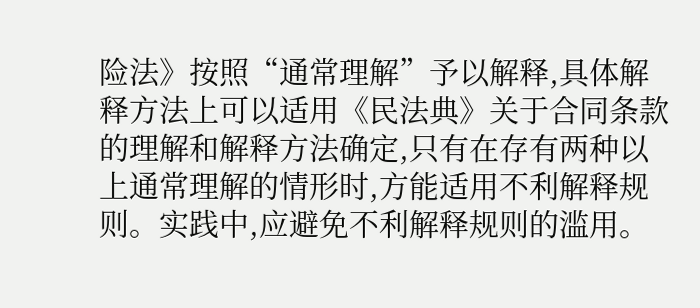险法》按照“通常理解”予以解释,具体解释方法上可以适用《民法典》关于合同条款的理解和解释方法确定,只有在存有两种以上通常理解的情形时,方能适用不利解释规则。实践中,应避免不利解释规则的滥用。